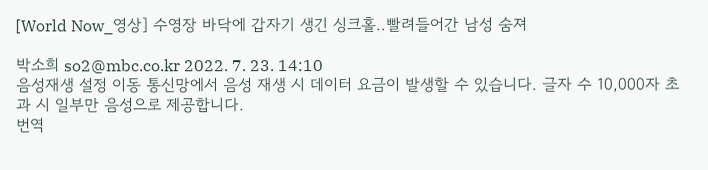[World Now_영상] 수영장 바닥에 갑자기 생긴 싱크홀..빨려들어간 남성 숨져

박소희 so2@mbc.co.kr 2022. 7. 23. 14:10
음성재생 설정 이동 통신망에서 음성 재생 시 데이터 요금이 발생할 수 있습니다. 글자 수 10,000자 초과 시 일부만 음성으로 제공합니다.
번역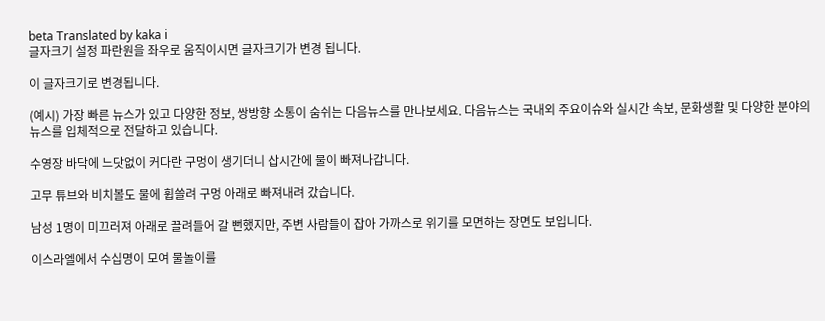beta Translated by kaka i
글자크기 설정 파란원을 좌우로 움직이시면 글자크기가 변경 됩니다.

이 글자크기로 변경됩니다.

(예시) 가장 빠른 뉴스가 있고 다양한 정보, 쌍방향 소통이 숨쉬는 다음뉴스를 만나보세요. 다음뉴스는 국내외 주요이슈와 실시간 속보, 문화생활 및 다양한 분야의 뉴스를 입체적으로 전달하고 있습니다.

수영장 바닥에 느닷없이 커다란 구멍이 생기더니 삽시간에 물이 빠져나갑니다.

고무 튜브와 비치볼도 물에 휩쓸려 구멍 아래로 빠져내려 갔습니다.

남성 1명이 미끄러져 아래로 끌려들어 갈 뻔했지만, 주변 사람들이 잡아 가까스로 위기를 모면하는 장면도 보입니다.

이스라엘에서 수십명이 모여 물놀이를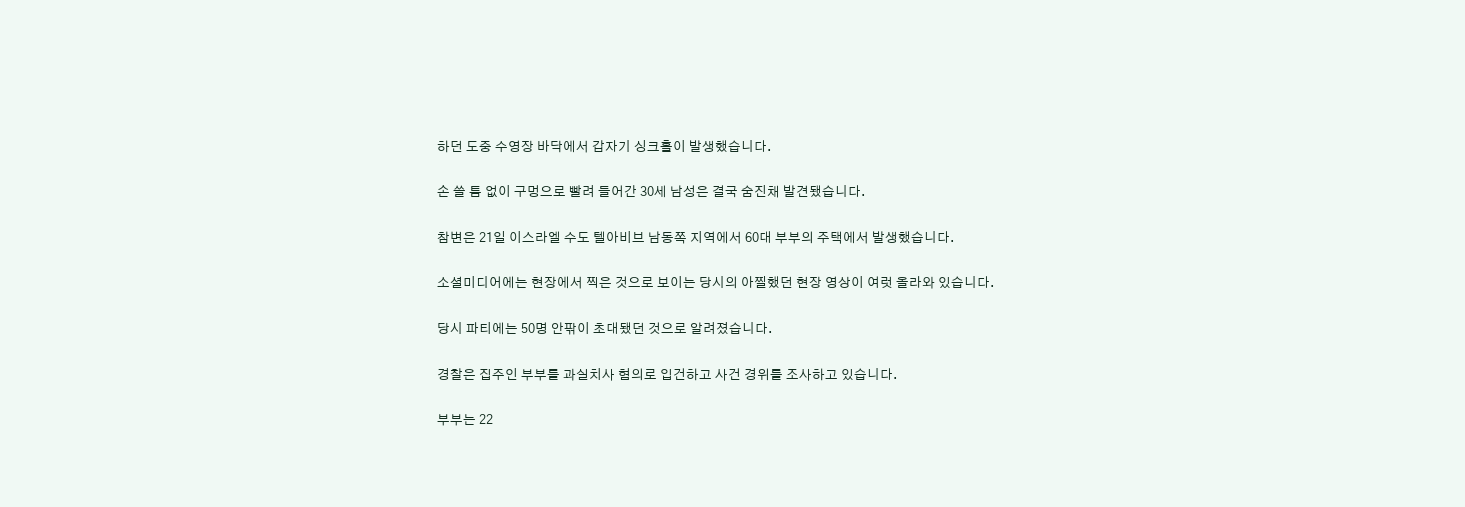하던 도중 수영장 바닥에서 갑자기 싱크홀이 발생했습니다.

손 쓸 틈 없이 구멍으로 빨려 들어간 30세 남성은 결국 숨진채 발견됐습니다.

참변은 21일 이스라엘 수도 텔아비브 남동쪽 지역에서 60대 부부의 주택에서 발생했습니다.

소셜미디어에는 현장에서 찍은 것으로 보이는 당시의 아찔했던 현장 영상이 여럿 올라와 있습니다.

당시 파티에는 50명 안팎이 초대됐던 것으로 알려졌습니다.

경찰은 집주인 부부를 과실치사 혐의로 입건하고 사건 경위를 조사하고 있습니다.

부부는 22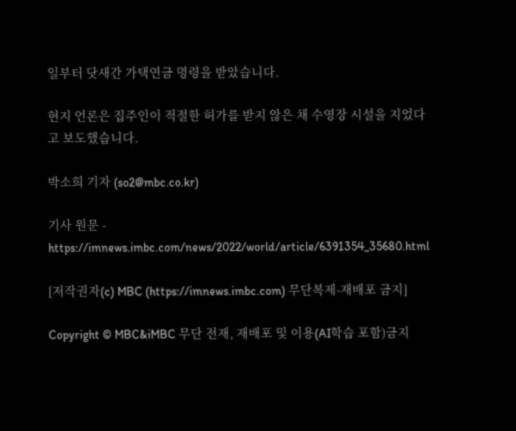일부터 닷새간 가택연금 명령을 받았습니다.

현지 언론은 집주인이 적절한 허가를 받지 않은 채 수영장 시설을 지었다고 보도했습니다.

박소희 기자 (so2@mbc.co.kr)

기사 원문 - https://imnews.imbc.com/news/2022/world/article/6391354_35680.html

[저작권자(c) MBC (https://imnews.imbc.com) 무단복제-재배포 금지]

Copyright © MBC&iMBC 무단 전재, 재배포 및 이용(AI학습 포함)금지